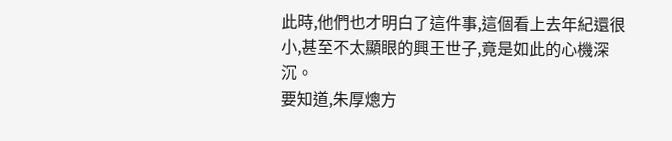此時,他們也才明白了這件事,這個看上去年紀還很小,甚至不太顯眼的興王世子,竟是如此的心機深沉。
要知道,朱厚熜方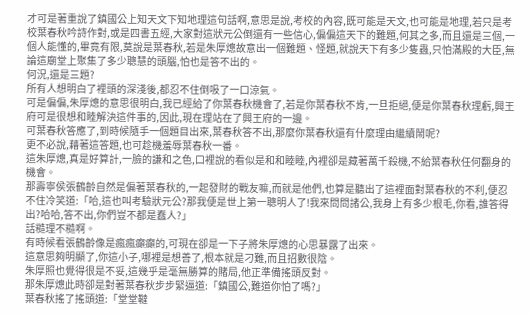才可是著重說了鎮國公上知天文下知地理這句話啊,意思是說,考校的內容,既可能是天文,也可能是地理,若只是考校葉春秋吟詩作對,或是四書五經,大家對這狀元公倒還有一些信心,偏偏這天下的難題,何其之多,而且還是三個,一個人能懂的,畢竟有限,莫說是葉春秋,若是朱厚熜故意出一個難題、怪題,就說天下有多少隻蟲,只怕滿殿的大臣,無論這廟堂上聚集了多少聰慧的頭腦,怕也是答不出的。
何況,還是三題?
所有人想明白了裡頭的深淺後,都忍不住倒吸了一口涼氣。
可是偏偏,朱厚熜的意思很明白,我已經給了你葉春秋機會了,若是你葉春秋不肯,一旦拒絕,便是你葉春秋理虧,興王府可是很想和睦解決這件事的,因此,現在理站在了興王府的一邊。
可葉春秋答應了,到時候隨手一個題目出來,葉春秋答不出,那麼你葉春秋還有什麼理由繼續鬧呢?
更不必說,藉著這答題,也可趁機羞辱葉春秋一番。
這朱厚熜,真是好算計,一臉的謙和之色,口裡說的看似是和和睦睦,內裡卻是藏著萬千殺機,不給葉春秋任何翻身的機會。
那壽寧侯張鶴齡自然是偏著葉春秋的,一起發財的戰友嘛,而就是他們,也算是聽出了這裡面對葉春秋的不利,便忍不住冷笑道:「哈,這也叫考驗狀元公?那我便是世上第一聰明人了!我來問問諸公,我身上有多少根毛,你看,誰答得出?哈哈,答不出,你們豈不都是蠢人?」
話糙理不糙啊。
有時候看張鶴齡像是瘋瘋癲癲的,可現在卻是一下子將朱厚熜的心思暴露了出來。
這意思夠明顯了,你這小子,哪裡是想善了,根本就是刁難,而且招數很陰。
朱厚照也覺得很是不妥,這幾乎是毫無勝算的賭局,他正準備搖頭反對。
那朱厚熜此時卻是對著葉春秋步步緊逼道:「鎮國公,難道你怕了嗎?」
葉春秋搖了搖頭道:「堂堂韃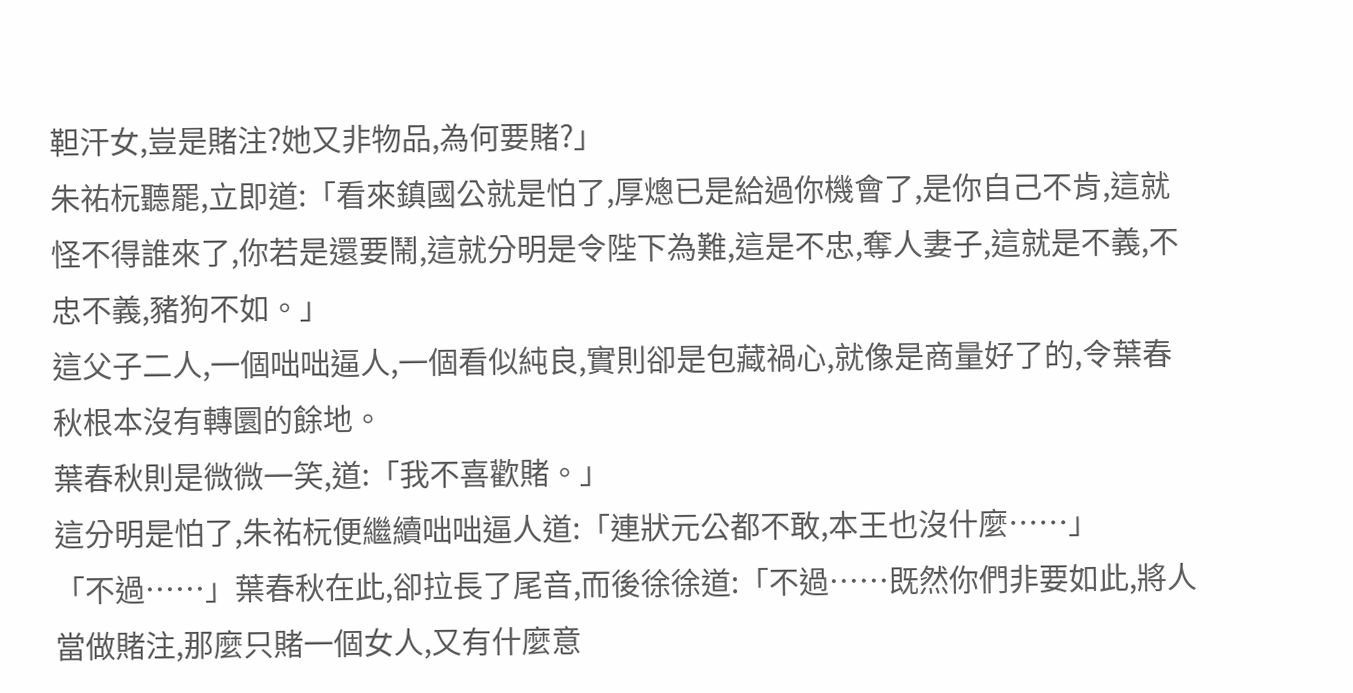靼汗女,豈是賭注?她又非物品,為何要賭?」
朱祐杬聽罷,立即道:「看來鎮國公就是怕了,厚熜已是給過你機會了,是你自己不肯,這就怪不得誰來了,你若是還要鬧,這就分明是令陛下為難,這是不忠,奪人妻子,這就是不義,不忠不義,豬狗不如。」
這父子二人,一個咄咄逼人,一個看似純良,實則卻是包藏禍心,就像是商量好了的,令葉春秋根本沒有轉圜的餘地。
葉春秋則是微微一笑,道:「我不喜歡賭。」
這分明是怕了,朱祐杬便繼續咄咄逼人道:「連狀元公都不敢,本王也沒什麼……」
「不過……」葉春秋在此,卻拉長了尾音,而後徐徐道:「不過……既然你們非要如此,將人當做賭注,那麼只賭一個女人,又有什麼意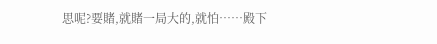思呢?要賭,就賭一局大的,就怕……殿下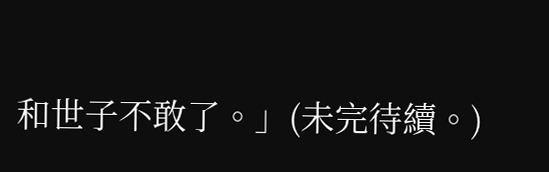和世子不敢了。」(未完待續。)